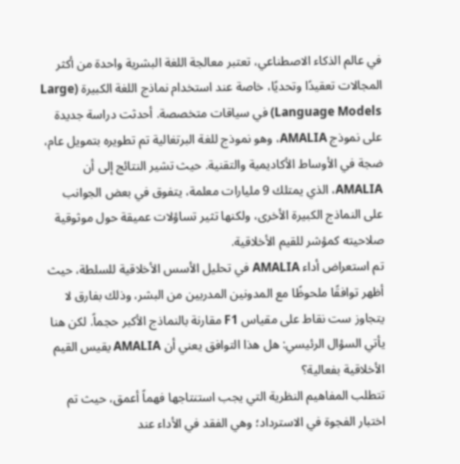في عالم الذكاء الاصطناعي، تعتبر معالجة اللغة البشرية واحدة من أكثر المجالات تعقيدًا وتحديًا، خاصة عند استخدام نماذج اللغة الكبيرة (Large Language Models) في سياقات متخصصة. أحدثت دراسة جديدة على نموذج AMALIA، وهو نموذج للغة البرتغالية تم تطويره بتمويل عام، ضجة في الأوساط الأكاديمية والتقنية. حيث تشير النتائج إلى أن AMALIA، الذي يمتلك 9 مليارات معلمة، يتفوق في بعض الجوانب على النماذج الكبيرة الأخرى، ولكنها تثير تساؤلات عميقة حول موثوقية صلاحيته كمؤشر للقيم الأخلاقية.
تم استعراض أداء AMALIA في تحليل الأسس الأخلاقية للسلطة، حيث أظهر توافقًا ملحوظًا مع المدونين المدربين من البشر، وذلك بفارق لا يتجاوز ست نقاط على مقياس F1 مقارنة بالنماذج الأكبر حجماً. لكن هنا يأتي السؤال الرئيسي: هل هذا التوافق يعني أن AMALIA يقيس القيم الأخلاقية بفعالية؟
تتطلب المفاهيم النظرية التي يجب استنتاجها فهماً أعمق، حيث تم اختبار الفجوة في الاسترداد؛ وهي الفقد في الأداء عند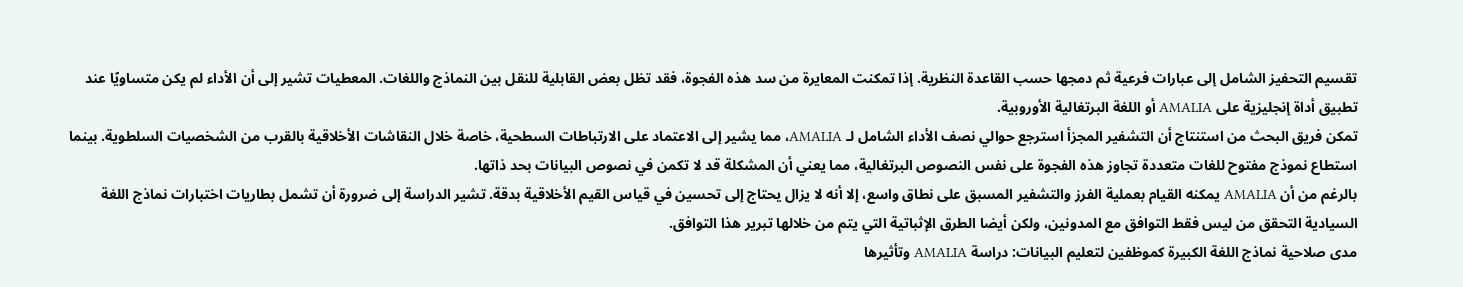تقسيم التحفيز الشامل إلى عبارات فرعية ثم دمجها حسب القاعدة النظرية. إذا تمكنت المعايرة من سد هذه الفجوة، فقد تظل بعض القابلية للنقل بين النماذج واللغات. المعطيات تشير إلى أن الأداء لم يكن متساويًا عند تطبيق أداة إنجليزية على AMALIA أو اللغة البرتغالية الأوروبية.
تمكن فريق البحث من استنتاج أن التشفير المجزأ استرجع حوالي نصف الأداء الشامل لـ AMALIA، مما يشير إلى الاعتماد على الارتباطات السطحية، خاصة خلال النقاشات الأخلاقية بالقرب من الشخصيات السلطوية. بينما استطاع نموذج مفتوح للغات متعددة تجاوز هذه الفجوة على نفس النصوص البرتغالية، مما يعني أن المشكلة قد لا تكمن في نصوص البيانات بحد ذاتها.
بالرغم من أن AMALIA يمكنه القيام بعملية الفرز والتشفير المسبق على نطاق واسع، إلا أنه لا يزال يحتاج إلى تحسين في قياس القيم الأخلاقية بدقة. تشير الدراسة إلى ضرورة أن تشمل بطاريات اختبارات نماذج اللغة السيادية التحقق من ليس فقط التوافق مع المدونين، ولكن أيضا الطرق الإثباتية التي يتم من خلالها تبرير هذا التوافق.
مدى صلاحية نماذج اللغة الكبيرة كموظفين لتعليم البيانات: دراسة AMALIA وتأثيرها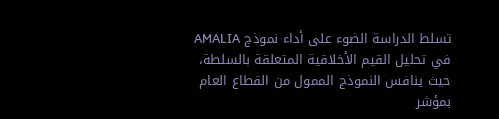تسلط الدراسة الضوء على أداء نموذج AMALIA في تحليل القيم الأخلاقية المتعلقة بالسلطة، حيث ينافس النموذج الممول من القطاع العام بمؤشر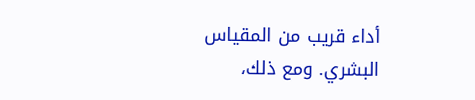أداء قريب من المقياس البشري. ومع ذلك،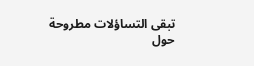تبقى التساؤلات مطروحة حول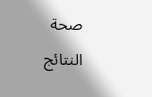صحة النتائج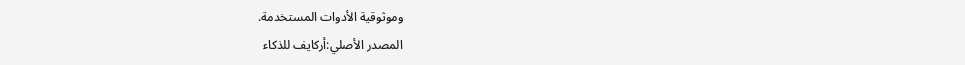وموثوقية الأدوات المستخدمة.
المصدر الأصلي:أركايف للذكاء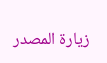زيارة المصدر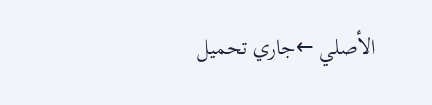الأصلي ←جاري تحميل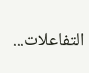التفاعلات...